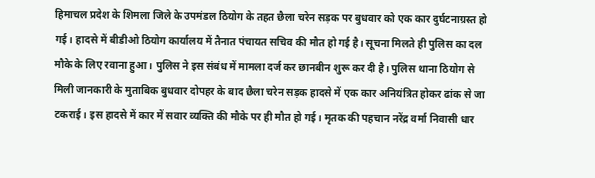हिमाचल प्रदेश के शिमला जिले के उपमंडल ठियोग के तहत छैला चरेन सड़क पर बुधवार को एक कार दुर्घटनाग्रस्त हो गई। हादसे में बीडीओ ठियोग कार्यालय में तैनात पंचायत सचिव की मौत हो गई है। सूचना मिलते ही पुलिस का दल मौके के लिए रवाना हुआ। पुलिस ने इस संबंध में मामला दर्ज कर छानबीन शुरू कर दी है। पुलिस थाना ठियोग से मिली जानकारी के मुताबिक बुधवार दोपहर के बाद छैला चरेन सड़क हादसे में एक कार अनियंत्रित होकर ढांक से जा टकराई। इस हादसे में कार में सवार व्यक्ति की मौके पर ही मौत हो गई। मृतक की पहचान नरेंद्र वर्मा निवासी धार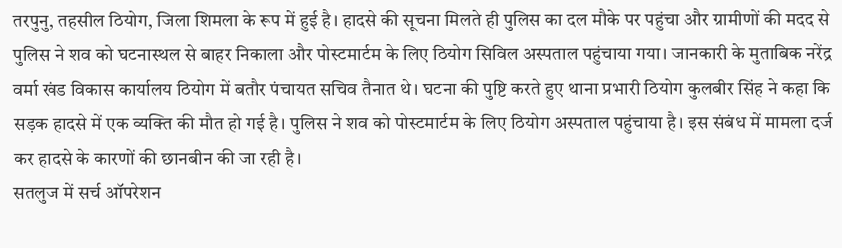तरपुनु, तहसील ठियोग, जिला शिमला के रूप में हुई है। हादसे की सूचना मिलते ही पुलिस का दल मौके पर पहुंचा और ग्रामीणों की मदद से पुलिस ने शव को घटनास्थल से बाहर निकाला और पोस्टमार्टम के लिए ठियोग सिविल अस्पताल पहुंचाया गया। जानकारी के मुताबिक नरेंद्र वर्मा खंड विकास कार्यालय ठियोग में बतौर पंचायत सचिव तैनात थे। घटना की पुष्टि करते हुए थाना प्रभारी ठियोग कुलबीर सिंह ने कहा कि सड़क हादसे में एक व्यक्ति की मौत हो गई है। पुलिस ने शव को पोस्टमार्टम के लिए ठियोग अस्पताल पहुंचाया है। इस संबंध में मामला दर्ज कर हादसे के कारणों की छानबीन की जा रही है।
सतलुज में सर्च ऑपरेशन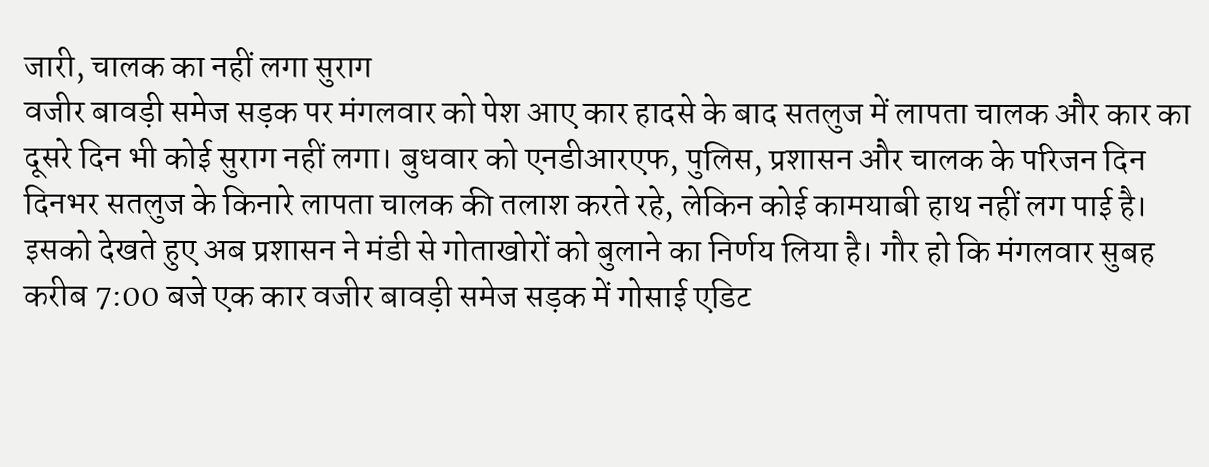जारी, चालक का नहीं लगा सुराग
वजीर बावड़ी समेज सड़क पर मंगलवार को पेश आए कार हादसे के बाद सतलुज में लापता चालक और कार का दूसरे दिन भी कोई सुराग नहीं लगा। बुधवार को एनडीआरएफ, पुलिस, प्रशासन और चालक के परिजन दिन दिनभर सतलुज के किनारे लापता चालक की तलाश करते रहे, लेकिन कोई कामयाबी हाथ नहीं लग पाई है। इसको देखते हुए अब प्रशासन ने मंडी से गोताखोरों को बुलाने का निर्णय लिया है। गौर हो कि मंगलवार सुबह करीब 7:00 बजे एक कार वजीर बावड़ी समेज सड़क में गोसाई एडिट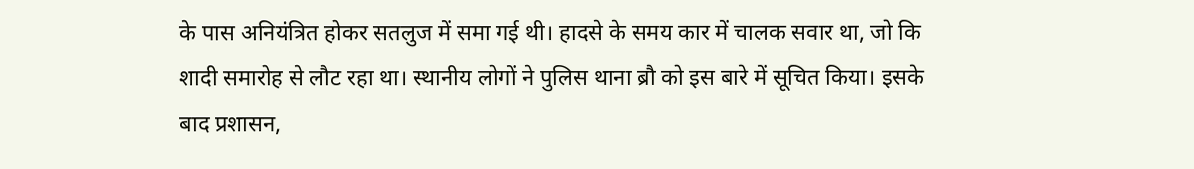के पास अनियंत्रित होकर सतलुज में समा गई थी। हादसे के समय कार में चालक सवार था, जो कि शादी समारोह से लौट रहा था। स्थानीय लोगों ने पुलिस थाना ब्रौ को इस बारे में सूचित किया। इसके बाद प्रशासन,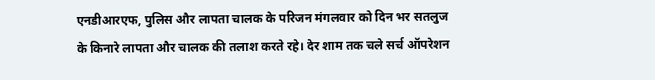एनडीआरएफ, पुलिस और लापता चालक के परिजन मंगलवार को दिन भर सतलुज के किनारे लापता और चालक की तलाश करते रहे। देर शाम तक चले सर्च ऑपरेशन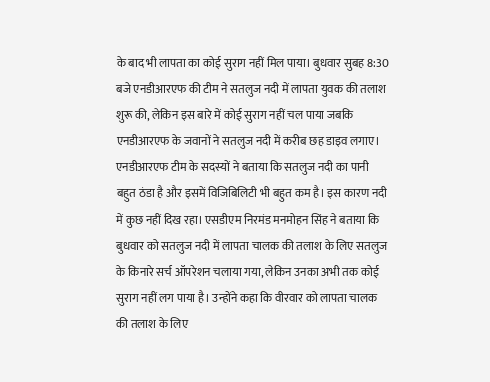के बाद भी लापता का कोई सुराग नहीं मिल पाया। बुधवार सुबह 8:30 बजे एनडीआरएफ की टीम ने सतलुज नदी में लापता युवक की तलाश शुरू की, लेकिन इस बारे में कोई सुराग नहीं चल पाया जबकि एनडीआरएफ के जवानों ने सतलुज नदी में करीब छह डाइव लगाए। एनडीआरएफ टीम के सदस्यों ने बताया कि सतलुज नदी का पानी बहुत ठंडा है और इसमें विजिबिलिटी भी बहुत कम है। इस कारण नदी में कुछ नहीं दिख रहा। एसडीएम निरमंड मनमोहन सिंह ने बताया कि बुधवार को सतलुज नदी में लापता चालक की तलाश के लिए सतलुज के किनारे सर्च ऑपरेशन चलाया गया, लेकिन उनका अभी तक कोई सुराग नहीं लग पाया है। उन्होंने कहा कि वीरवार को लापता चालक की तलाश के लिए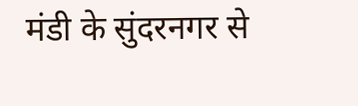मंडी के सुंदरनगर से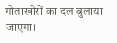गोताखोरों का दल बुलाया जाएगा।